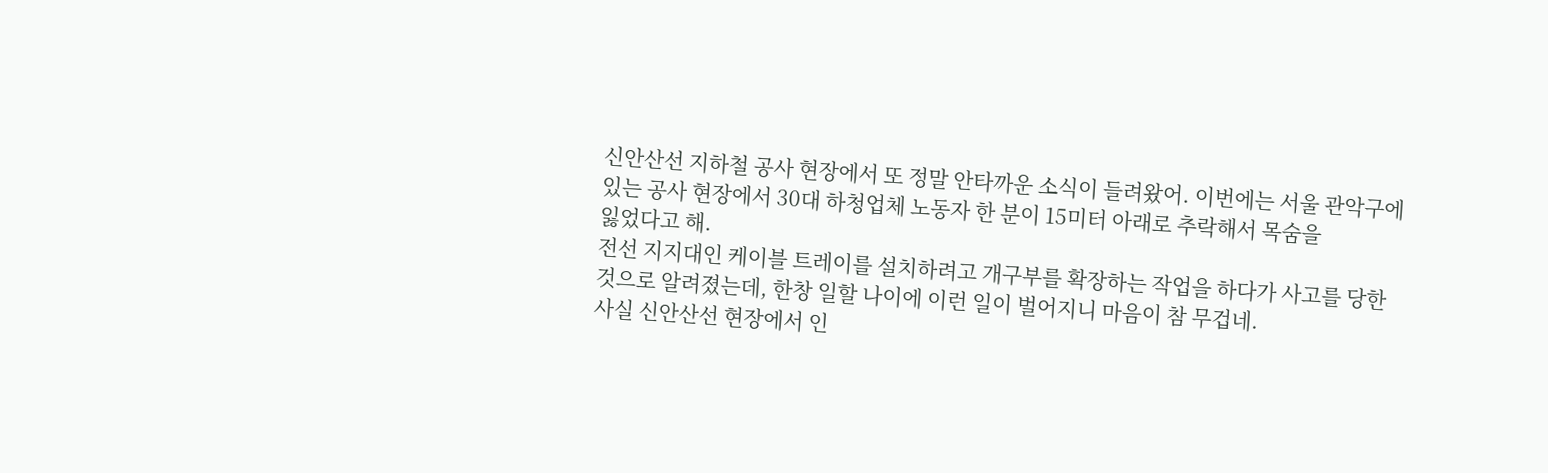신안산선 지하철 공사 현장에서 또 정말 안타까운 소식이 들려왔어. 이번에는 서울 관악구에
있는 공사 현장에서 30대 하청업체 노동자 한 분이 15미터 아래로 추락해서 목숨을
잃었다고 해.
전선 지지대인 케이블 트레이를 설치하려고 개구부를 확장하는 작업을 하다가 사고를 당한
것으로 알려졌는데, 한창 일할 나이에 이런 일이 벌어지니 마음이 참 무겁네.
사실 신안산선 현장에서 인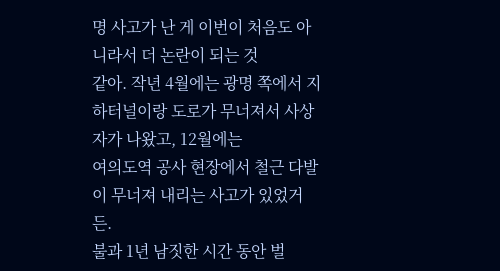명 사고가 난 게 이번이 처음도 아니라서 더 논란이 되는 것
같아. 작년 4월에는 광명 쪽에서 지하터널이랑 도로가 무너져서 사상자가 나왔고, 12월에는
여의도역 공사 현장에서 철근 다발이 무너져 내리는 사고가 있었거든.
불과 1년 남짓한 시간 동안 벌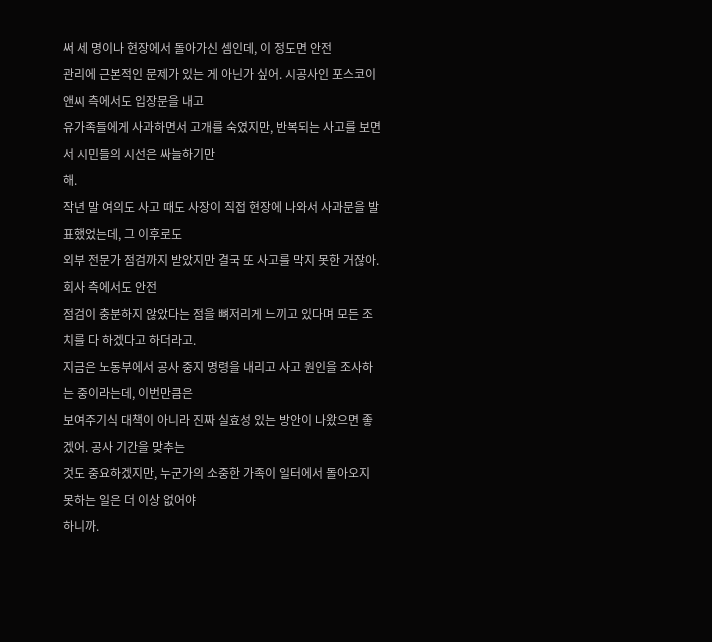써 세 명이나 현장에서 돌아가신 셈인데, 이 정도면 안전
관리에 근본적인 문제가 있는 게 아닌가 싶어. 시공사인 포스코이앤씨 측에서도 입장문을 내고
유가족들에게 사과하면서 고개를 숙였지만, 반복되는 사고를 보면서 시민들의 시선은 싸늘하기만
해.
작년 말 여의도 사고 때도 사장이 직접 현장에 나와서 사과문을 발표했었는데, 그 이후로도
외부 전문가 점검까지 받았지만 결국 또 사고를 막지 못한 거잖아. 회사 측에서도 안전
점검이 충분하지 않았다는 점을 뼈저리게 느끼고 있다며 모든 조치를 다 하겠다고 하더라고.
지금은 노동부에서 공사 중지 명령을 내리고 사고 원인을 조사하는 중이라는데, 이번만큼은
보여주기식 대책이 아니라 진짜 실효성 있는 방안이 나왔으면 좋겠어. 공사 기간을 맞추는
것도 중요하겠지만, 누군가의 소중한 가족이 일터에서 돌아오지 못하는 일은 더 이상 없어야
하니까.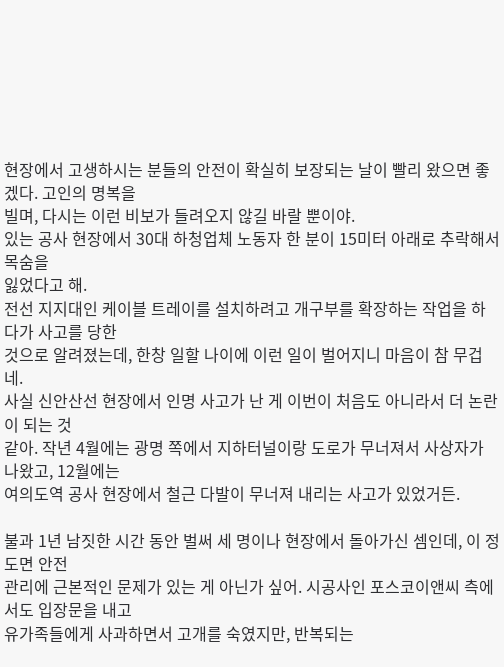현장에서 고생하시는 분들의 안전이 확실히 보장되는 날이 빨리 왔으면 좋겠다. 고인의 명복을
빌며, 다시는 이런 비보가 들려오지 않길 바랄 뿐이야.
있는 공사 현장에서 30대 하청업체 노동자 한 분이 15미터 아래로 추락해서 목숨을
잃었다고 해.
전선 지지대인 케이블 트레이를 설치하려고 개구부를 확장하는 작업을 하다가 사고를 당한
것으로 알려졌는데, 한창 일할 나이에 이런 일이 벌어지니 마음이 참 무겁네.
사실 신안산선 현장에서 인명 사고가 난 게 이번이 처음도 아니라서 더 논란이 되는 것
같아. 작년 4월에는 광명 쪽에서 지하터널이랑 도로가 무너져서 사상자가 나왔고, 12월에는
여의도역 공사 현장에서 철근 다발이 무너져 내리는 사고가 있었거든.

불과 1년 남짓한 시간 동안 벌써 세 명이나 현장에서 돌아가신 셈인데, 이 정도면 안전
관리에 근본적인 문제가 있는 게 아닌가 싶어. 시공사인 포스코이앤씨 측에서도 입장문을 내고
유가족들에게 사과하면서 고개를 숙였지만, 반복되는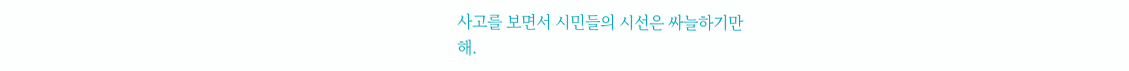사고를 보면서 시민들의 시선은 싸늘하기만
해.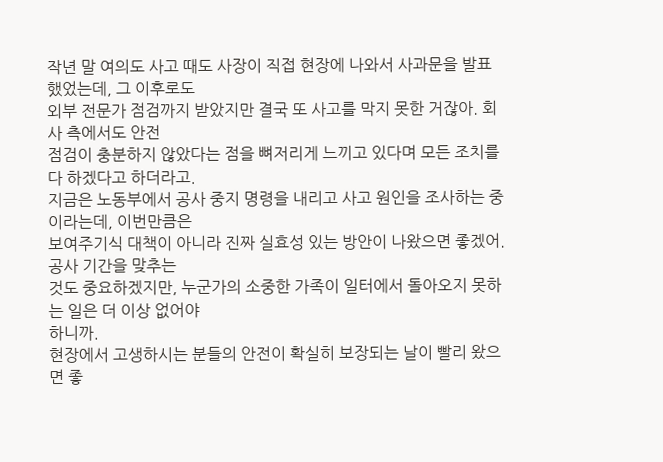작년 말 여의도 사고 때도 사장이 직접 현장에 나와서 사과문을 발표했었는데, 그 이후로도
외부 전문가 점검까지 받았지만 결국 또 사고를 막지 못한 거잖아. 회사 측에서도 안전
점검이 충분하지 않았다는 점을 뼈저리게 느끼고 있다며 모든 조치를 다 하겠다고 하더라고.
지금은 노동부에서 공사 중지 명령을 내리고 사고 원인을 조사하는 중이라는데, 이번만큼은
보여주기식 대책이 아니라 진짜 실효성 있는 방안이 나왔으면 좋겠어. 공사 기간을 맞추는
것도 중요하겠지만, 누군가의 소중한 가족이 일터에서 돌아오지 못하는 일은 더 이상 없어야
하니까.
현장에서 고생하시는 분들의 안전이 확실히 보장되는 날이 빨리 왔으면 좋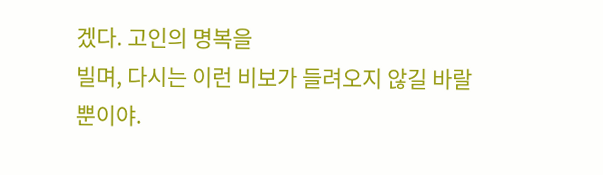겠다. 고인의 명복을
빌며, 다시는 이런 비보가 들려오지 않길 바랄 뿐이야.